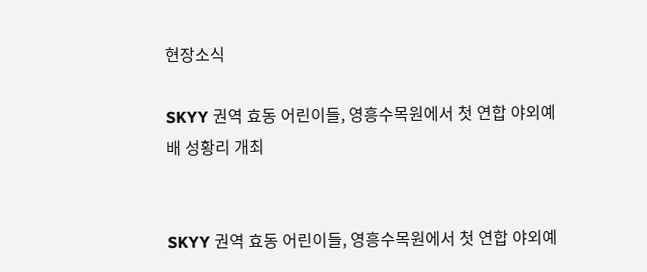현장소식

SKYY 권역 효동 어린이들, 영흥수목원에서 첫 연합 야외예배 성황리 개최


SKYY 권역 효동 어린이들, 영흥수목원에서 첫 연합 야외예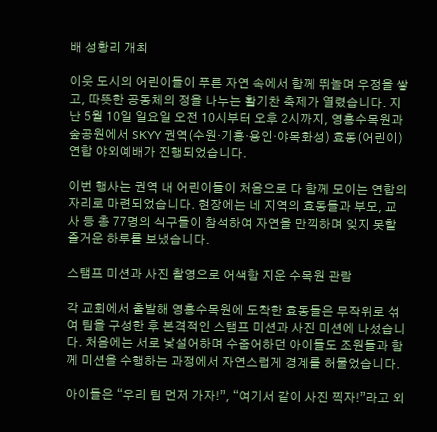배 성황리 개최

이웃 도시의 어린이들이 푸른 자연 속에서 함께 뛰놀며 우정을 쌓고, 따뜻한 공동체의 정을 나누는 활기찬 축제가 열렸습니다. 지난 5월 10일 일요일 오전 10시부터 오후 2시까지, 영흥수목원과 숲공원에서 SKYY 권역(수원·기흥·용인·야목화성) 효동(어린이) 연합 야외예배가 진행되었습니다.

이번 행사는 권역 내 어린이들이 처음으로 다 함께 모이는 연합의 자리로 마련되었습니다. 현장에는 네 지역의 효동들과 부모, 교사 등 총 77명의 식구들이 참석하여 자연을 만끽하며 잊지 못할 즐거운 하루를 보냈습니다.

스탬프 미션과 사진 촬영으로 어색함 지운 수목원 관람

각 교회에서 출발해 영흥수목원에 도착한 효동들은 무작위로 섞여 팀을 구성한 후 본격적인 스탬프 미션과 사진 미션에 나섰습니다. 처음에는 서로 낯설어하며 수줍어하던 아이들도 조원들과 함께 미션을 수행하는 과정에서 자연스럽게 경계를 허물었습니다.

아이들은 “우리 팀 먼저 가자!”, “여기서 같이 사진 찍자!”라고 외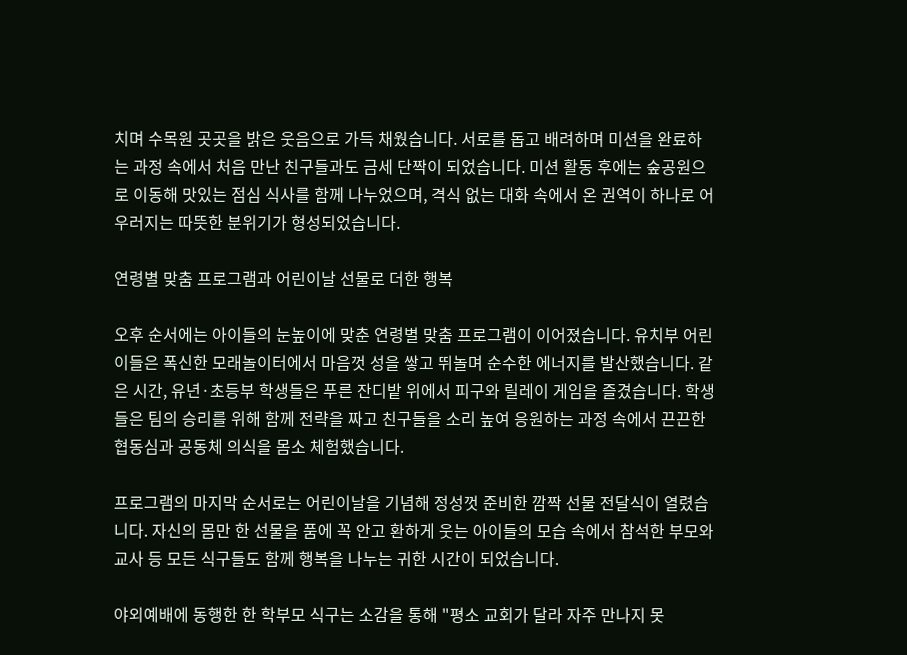치며 수목원 곳곳을 밝은 웃음으로 가득 채웠습니다. 서로를 돕고 배려하며 미션을 완료하는 과정 속에서 처음 만난 친구들과도 금세 단짝이 되었습니다. 미션 활동 후에는 숲공원으로 이동해 맛있는 점심 식사를 함께 나누었으며, 격식 없는 대화 속에서 온 권역이 하나로 어우러지는 따뜻한 분위기가 형성되었습니다.

연령별 맞춤 프로그램과 어린이날 선물로 더한 행복

오후 순서에는 아이들의 눈높이에 맞춘 연령별 맞춤 프로그램이 이어졌습니다. 유치부 어린이들은 폭신한 모래놀이터에서 마음껏 성을 쌓고 뛰놀며 순수한 에너지를 발산했습니다. 같은 시간, 유년·초등부 학생들은 푸른 잔디밭 위에서 피구와 릴레이 게임을 즐겼습니다. 학생들은 팀의 승리를 위해 함께 전략을 짜고 친구들을 소리 높여 응원하는 과정 속에서 끈끈한 협동심과 공동체 의식을 몸소 체험했습니다.

프로그램의 마지막 순서로는 어린이날을 기념해 정성껏 준비한 깜짝 선물 전달식이 열렸습니다. 자신의 몸만 한 선물을 품에 꼭 안고 환하게 웃는 아이들의 모습 속에서 참석한 부모와 교사 등 모든 식구들도 함께 행복을 나누는 귀한 시간이 되었습니다.

야외예배에 동행한 한 학부모 식구는 소감을 통해 "평소 교회가 달라 자주 만나지 못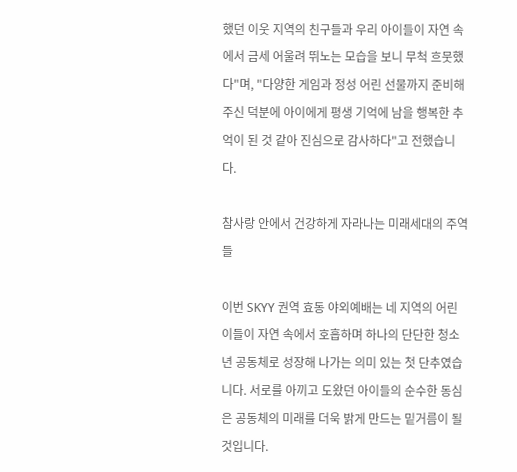했던 이웃 지역의 친구들과 우리 아이들이 자연 속에서 금세 어울려 뛰노는 모습을 보니 무척 흐뭇했다"며, "다양한 게임과 정성 어린 선물까지 준비해 주신 덕분에 아이에게 평생 기억에 남을 행복한 추억이 된 것 같아 진심으로 감사하다"고 전했습니다.

참사랑 안에서 건강하게 자라나는 미래세대의 주역들

이번 SKYY 권역 효동 야외예배는 네 지역의 어린이들이 자연 속에서 호흡하며 하나의 단단한 청소년 공동체로 성장해 나가는 의미 있는 첫 단추였습니다. 서로를 아끼고 도왔던 아이들의 순수한 동심은 공동체의 미래를 더욱 밝게 만드는 밑거름이 될 것입니다.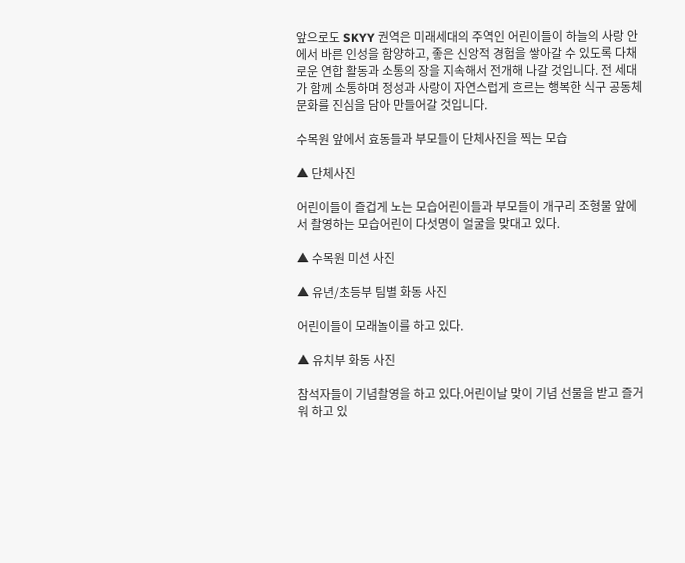앞으로도 SKYY 권역은 미래세대의 주역인 어린이들이 하늘의 사랑 안에서 바른 인성을 함양하고, 좋은 신앙적 경험을 쌓아갈 수 있도록 다채로운 연합 활동과 소통의 장을 지속해서 전개해 나갈 것입니다. 전 세대가 함께 소통하며 정성과 사랑이 자연스럽게 흐르는 행복한 식구 공동체 문화를 진심을 담아 만들어갈 것입니다.

수목원 앞에서 효동들과 부모들이 단체사진을 찍는 모습

▲ 단체사진

어린이들이 즐겁게 노는 모습어린이들과 부모들이 개구리 조형물 앞에서 촬영하는 모습어린이 다섯명이 얼굴을 맞대고 있다.

▲ 수목원 미션 사진

▲ 유년/초등부 팀별 화동 사진

어린이들이 모래놀이를 하고 있다.

▲ 유치부 화동 사진

참석자들이 기념촬영을 하고 있다.어린이날 맞이 기념 선물을 받고 즐거워 하고 있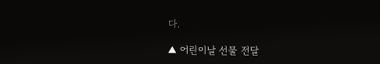다.

▲ 어린이날 선물 전달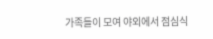가족들이 모여 야외에서 점심식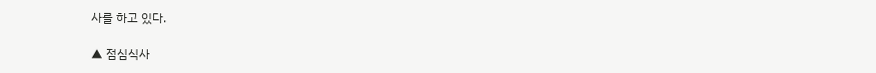사를 하고 있다.

▲ 점심식사